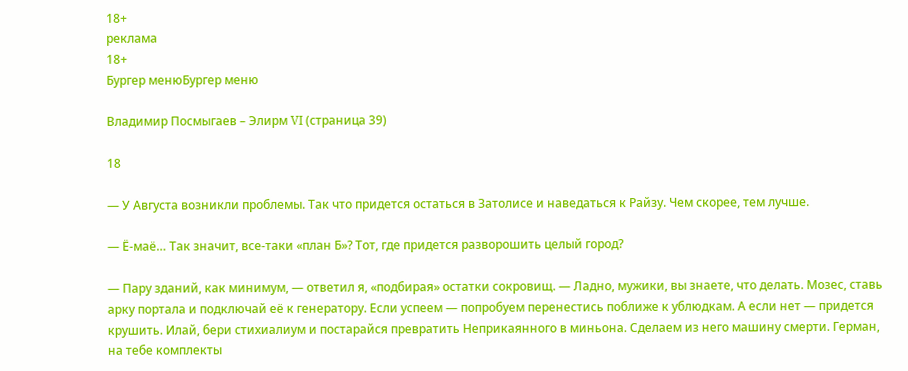18+
реклама
18+
Бургер менюБургер меню

Владимир Посмыгаев – Элирм VI (страница 39)

18

— У Августа возникли проблемы. Так что придется остаться в Затолисе и наведаться к Райзу. Чем скорее, тем лучше.

— Ё-маё… Так значит, все-таки «план Б»? Тот, где придется разворошить целый город?

— Пару зданий, как минимум, — ответил я, «подбирая» остатки сокровищ. — Ладно, мужики, вы знаете, что делать. Мозес, ставь арку портала и подключай её к генератору. Если успеем — попробуем перенестись поближе к ублюдкам. А если нет — придется крушить. Илай, бери стихиалиум и постарайся превратить Неприкаянного в миньона. Сделаем из него машину смерти. Герман, на тебе комплекты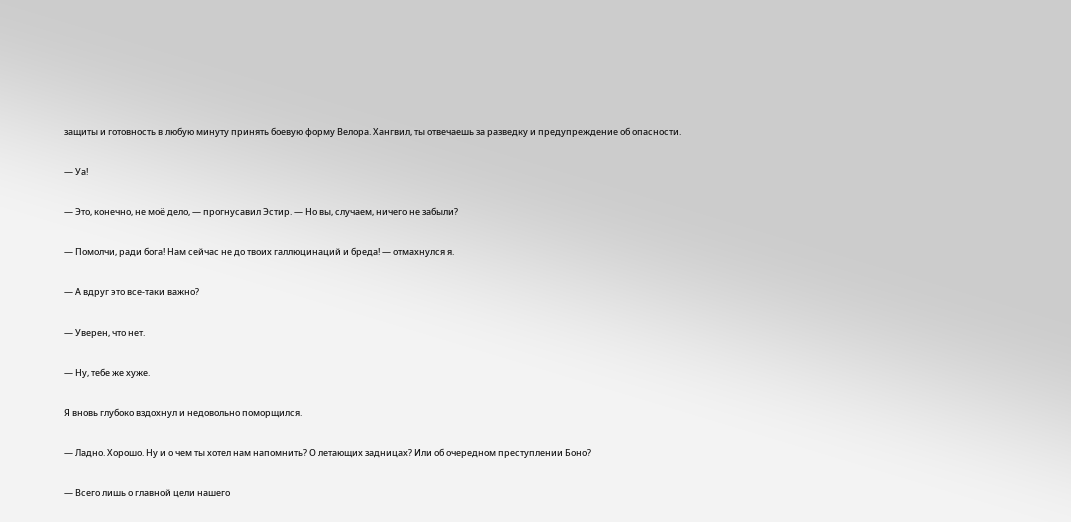защиты и готовность в любую минуту принять боевую форму Велора. Хангвил, ты отвечаешь за разведку и предупреждение об опасности.

— Уа!

— Это, конечно, не моё дело, — прогнусавил Эстир. — Но вы, случаем, ничего не забыли?

— Помолчи, ради бога! Нам сейчас не до твоих галлюцинаций и бреда! — отмахнулся я.

— А вдруг это все-таки важно?

— Уверен, что нет.

— Ну, тебе же хуже.

Я вновь глубоко вздохнул и недовольно поморщился.

— Ладно. Хорошо. Ну и о чем ты хотел нам напомнить? О летающих задницах? Или об очередном преступлении Боно?

— Всего лишь о главной цели нашего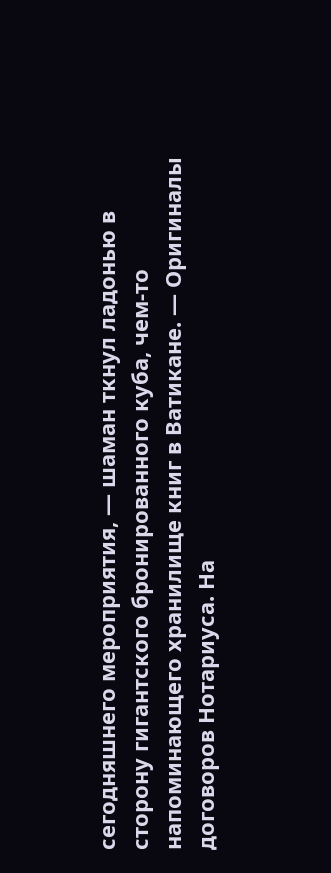сегодняшнего мероприятия, — шаман ткнул ладонью в сторону гигантского бронированного куба, чем-то напоминающего хранилище книг в Ватикане. — Оригиналы договоров Нотариуса. На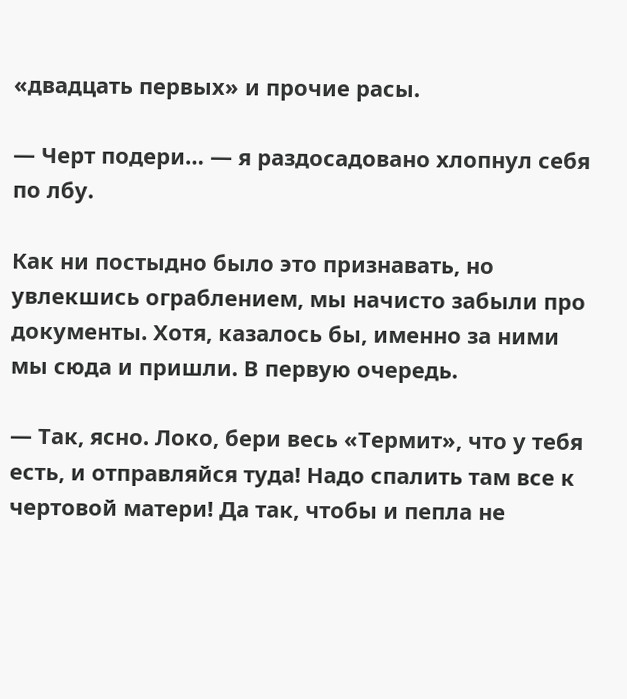«двадцать первых» и прочие расы.

— Черт подери… — я раздосадовано хлопнул себя по лбу.

Как ни постыдно было это признавать, но увлекшись ограблением, мы начисто забыли про документы. Хотя, казалось бы, именно за ними мы сюда и пришли. В первую очередь.

— Так, ясно. Локо, бери весь «Термит», что у тебя есть, и отправляйся туда! Надо спалить там все к чертовой матери! Да так, чтобы и пепла не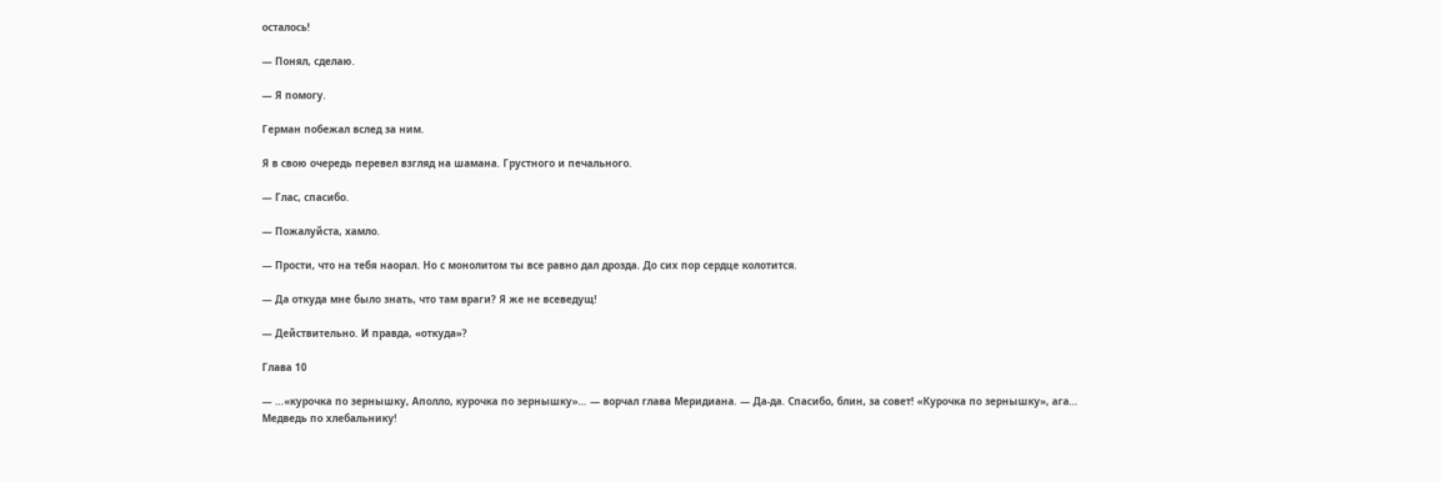осталось!

— Понял, сделаю.

— Я помогу.

Герман побежал вслед за ним.

Я в свою очередь перевел взгляд на шамана. Грустного и печального.

— Глас, спасибо.

— Пожалуйста, хамло.

— Прости, что на тебя наорал. Но с монолитом ты все равно дал дрозда. До сих пор сердце колотится.

— Да откуда мне было знать, что там враги? Я же не всеведущ!

— Действительно. И правда, «откуда»?

Глава 10

— …«курочка по зернышку, Аполло, курочка по зернышку»… — ворчал глава Меридиана. — Да-да. Спасибо, блин, за совет! «Курочка по зернышку», ага… Медведь по хлебальнику!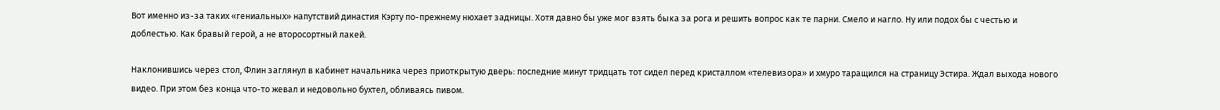Вот именно из-за таких «гениальных» напутствий династия Кэрту по-прежнему нюхает задницы. Хотя давно бы уже мог взять быка за рога и решить вопрос как те парни. Смело и нагло. Ну или подох бы с честью и доблестью. Как бравый герой, а не второсортный лакей.

Наклонившись через стол, Флин заглянул в кабинет начальника через приоткрытую дверь: последние минут тридцать тот сидел перед кристаллом «телевизора» и хмуро таращился на страницу Эстира. Ждал выхода нового видео. При этом без конца что-то жевал и недовольно бухтел, обливаясь пивом.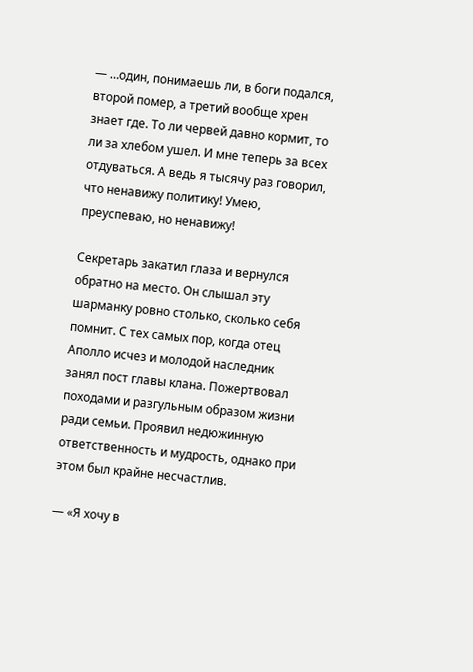— …один, понимаешь ли, в боги подался, второй помер, а третий вообще хрен знает где. То ли червей давно кормит, то ли за хлебом ушел. И мне теперь за всех отдуваться. А ведь я тысячу раз говорил, что ненавижу политику! Умею, преуспеваю, но ненавижу!

Секретарь закатил глаза и вернулся обратно на место. Он слышал эту шарманку ровно столько, сколько себя помнит. С тех самых пор, когда отец Аполло исчез и молодой наследник занял пост главы клана. Пожертвовал походами и разгульным образом жизни ради семьи. Проявил недюжинную ответственность и мудрость, однако при этом был крайне несчастлив.

— «Я хочу в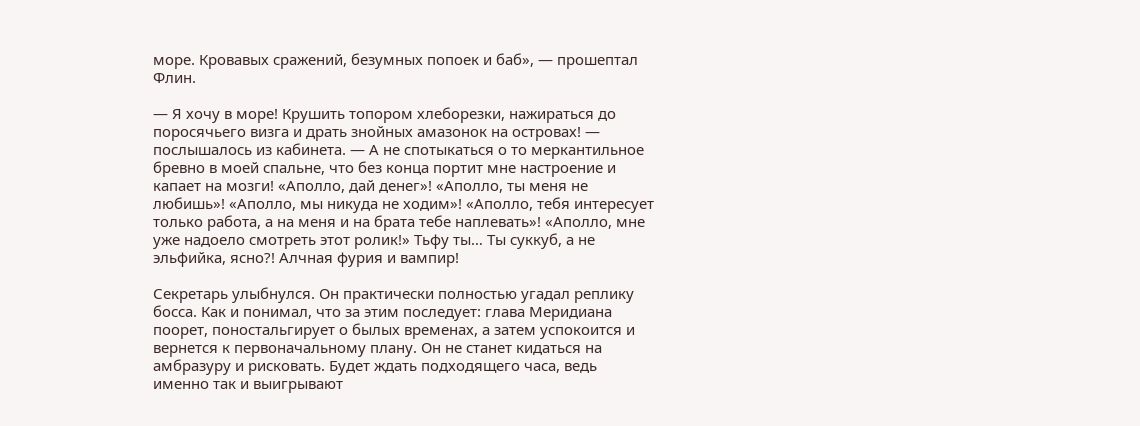море. Кровавых сражений, безумных попоек и баб», — прошептал Флин.

— Я хочу в море! Крушить топором хлеборезки, нажираться до поросячьего визга и драть знойных амазонок на островах! — послышалось из кабинета. — А не спотыкаться о то меркантильное бревно в моей спальне, что без конца портит мне настроение и капает на мозги! «Аполло, дай денег»! «Аполло, ты меня не любишь»! «Аполло, мы никуда не ходим»! «Аполло, тебя интересует только работа, а на меня и на брата тебе наплевать»! «Аполло, мне уже надоело смотреть этот ролик!» Тьфу ты… Ты суккуб, а не эльфийка, ясно?! Алчная фурия и вампир!

Секретарь улыбнулся. Он практически полностью угадал реплику босса. Как и понимал, что за этим последует: глава Меридиана поорет, поностальгирует о былых временах, а затем успокоится и вернется к первоначальному плану. Он не станет кидаться на амбразуру и рисковать. Будет ждать подходящего часа, ведь именно так и выигрывают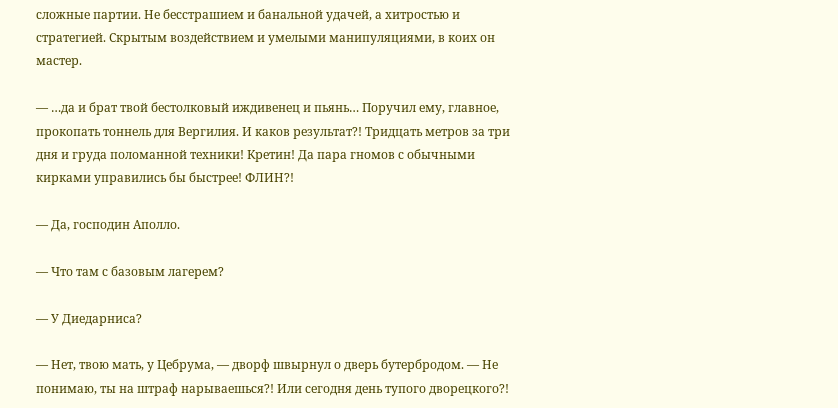сложные партии. Не бесстрашием и банальной удачей, а хитростью и стратегией. Скрытым воздействием и умелыми манипуляциями, в коих он мастер.

— …да и брат твой бестолковый иждивенец и пьянь… Поручил ему, главное, прокопать тоннель для Вергилия. И каков результат?! Тридцать метров за три дня и груда поломанной техники! Кретин! Да пара гномов с обычными кирками управились бы быстрее! ФЛИН?!

— Да, господин Аполло.

— Что там с базовым лагерем?

— У Диедарниса?

— Нет, твою мать, у Цебрума, — дворф швырнул о дверь бутербродом. — Не понимаю, ты на штраф нарываешься?! Или сегодня день тупого дворецкого?!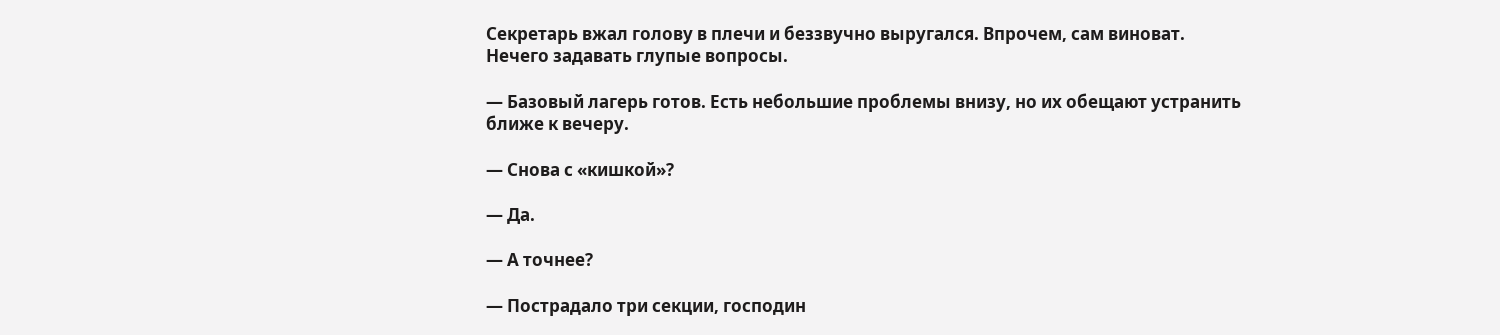Секретарь вжал голову в плечи и беззвучно выругался. Впрочем, сам виноват. Нечего задавать глупые вопросы.

— Базовый лагерь готов. Есть небольшие проблемы внизу, но их обещают устранить ближе к вечеру.

— Снова с «кишкой»?

— Да.

— А точнее?

— Пострадало три секции, господин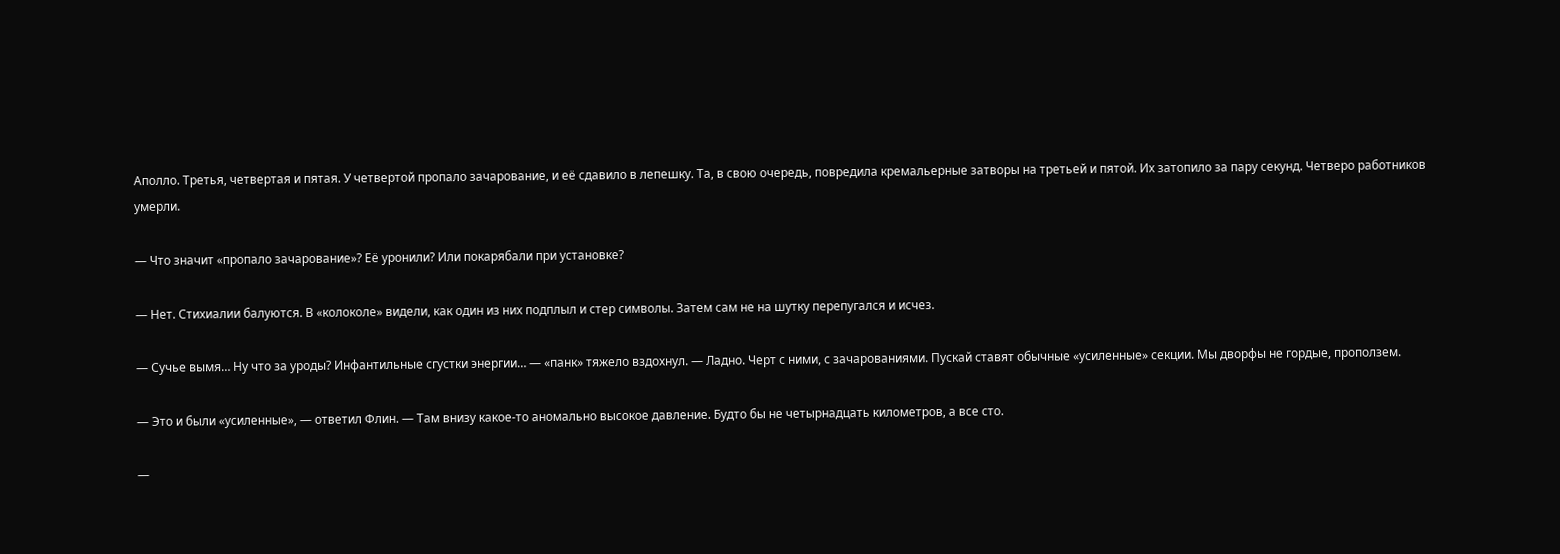Аполло. Третья, четвертая и пятая. У четвертой пропало зачарование, и её сдавило в лепешку. Та, в свою очередь, повредила кремальерные затворы на третьей и пятой. Их затопило за пару секунд. Четверо работников умерли.

— Что значит «пропало зачарование»? Её уронили? Или покарябали при установке?

— Нет. Стихиалии балуются. В «колоколе» видели, как один из них подплыл и стер символы. Затем сам не на шутку перепугался и исчез.

— Сучье вымя… Ну что за уроды? Инфантильные сгустки энергии… — «панк» тяжело вздохнул. — Ладно. Черт с ними, с зачарованиями. Пускай ставят обычные «усиленные» секции. Мы дворфы не гордые, проползем.

— Это и были «усиленные», — ответил Флин. — Там внизу какое-то аномально высокое давление. Будто бы не четырнадцать километров, а все сто.

—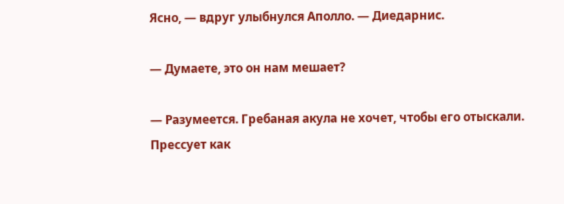Ясно, — вдруг улыбнулся Аполло. — Диедарнис.

— Думаете, это он нам мешает?

— Разумеется. Гребаная акула не хочет, чтобы его отыскали. Прессует как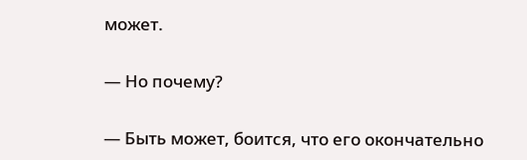может.

— Но почему?

— Быть может, боится, что его окончательно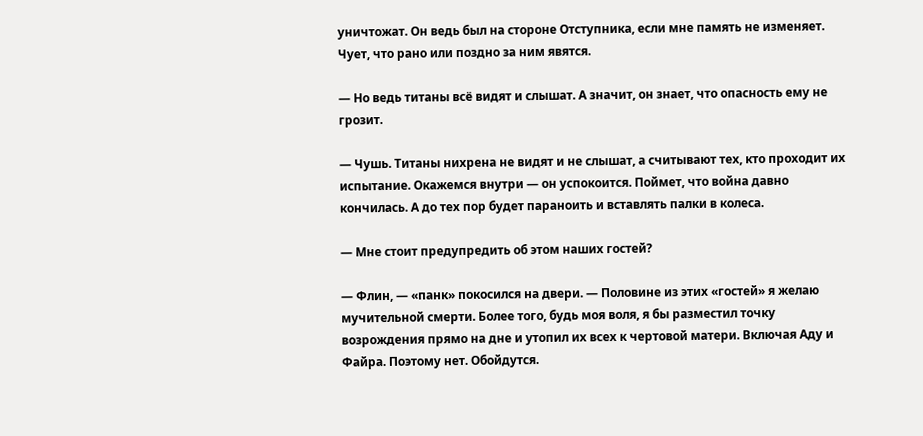уничтожат. Он ведь был на стороне Отступника, если мне память не изменяет. Чует, что рано или поздно за ним явятся.

— Но ведь титаны всё видят и слышат. А значит, он знает, что опасность ему не грозит.

— Чушь. Титаны нихрена не видят и не слышат, а считывают тех, кто проходит их испытание. Окажемся внутри — он успокоится. Поймет, что война давно кончилась. А до тех пор будет параноить и вставлять палки в колеса.

— Мне стоит предупредить об этом наших гостей?

— Флин, — «панк» покосился на двери. — Половине из этих «гостей» я желаю мучительной смерти. Более того, будь моя воля, я бы разместил точку возрождения прямо на дне и утопил их всех к чертовой матери. Включая Аду и Файра. Поэтому нет. Обойдутся.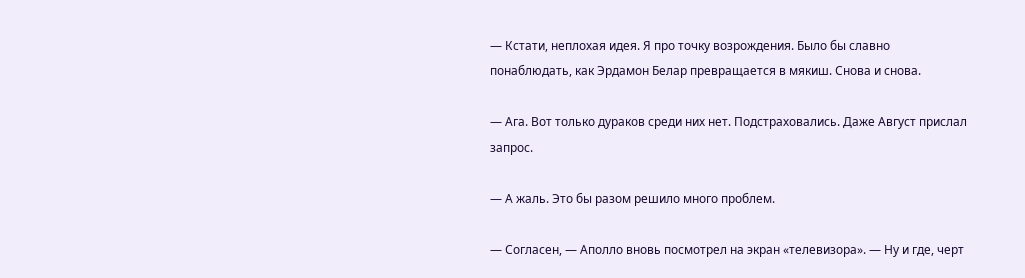— Кстати, неплохая идея. Я про точку возрождения. Было бы славно понаблюдать, как Эрдамон Белар превращается в мякиш. Снова и снова.

— Ага. Вот только дураков среди них нет. Подстраховались. Даже Август прислал запрос.

— А жаль. Это бы разом решило много проблем.

— Согласен, — Аполло вновь посмотрел на экран «телевизора». — Ну и где, черт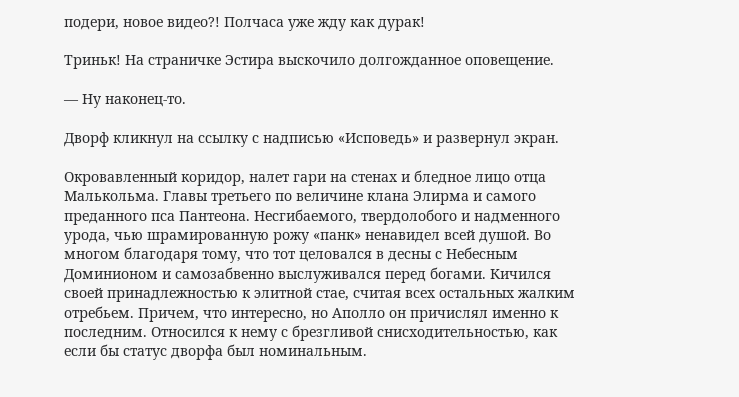подери, новое видео?! Полчаса уже жду как дурак!

Триньк! На страничке Эстира выскочило долгожданное оповещение.

— Ну наконец-то.

Дворф кликнул на ссылку с надписью «Исповедь» и развернул экран.

Окровавленный коридор, налет гари на стенах и бледное лицо отца Малькольма. Главы третьего по величине клана Элирма и самого преданного пса Пантеона. Несгибаемого, твердолобого и надменного урода, чью шрамированную рожу «панк» ненавидел всей душой. Во многом благодаря тому, что тот целовался в десны с Небесным Доминионом и самозабвенно выслуживался перед богами. Кичился своей принадлежностью к элитной стае, считая всех остальных жалким отребьем. Причем, что интересно, но Аполло он причислял именно к последним. Относился к нему с брезгливой снисходительностью, как если бы статус дворфа был номинальным.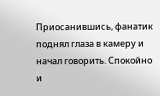Приосанившись, фанатик поднял глаза в камеру и начал говорить. Спокойно и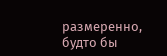размеренно, будто бы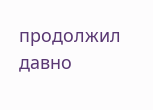продолжил давно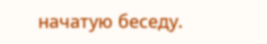начатую беседу.